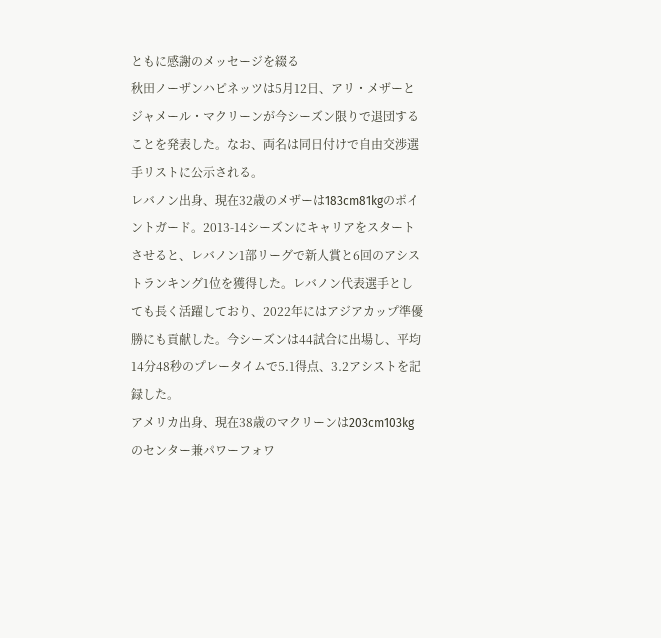ともに感謝のメッセージを綴る
秋田ノーザンハピネッツは5月12日、アリ・メザーとジャメール・マクリーンが今シーズン限りで退団することを発表した。なお、両名は同日付けで自由交渉選手リストに公示される。
レバノン出身、現在32歳のメザーは183cm81kgのポイントガード。2013-14シーズンにキャリアをスタートさせると、レバノン1部リーグで新人賞と6回のアシストランキング1位を獲得した。レバノン代表選手としても長く活躍しており、2022年にはアジアカップ準優勝にも貢献した。今シーズンは44試合に出場し、平均14分48秒のプレータイムで5.1得点、3.2アシストを記録した。
アメリカ出身、現在38歳のマクリーンは203cm103kgのセンター兼パワーフォワ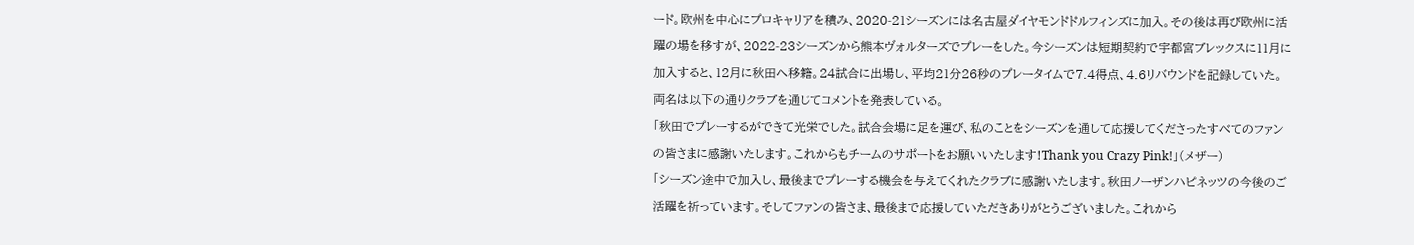ード。欧州を中心にプロキャリアを積み、2020-21シーズンには名古屋ダイヤモンドドルフィンズに加入。その後は再び欧州に活躍の場を移すが、2022-23シーズンから熊本ヴォルターズでプレーをした。今シーズンは短期契約で宇都宮ブレックスに11月に加入すると、12月に秋田へ移籍。24試合に出場し、平均21分26秒のプレータイムで7.4得点、4.6リバウンドを記録していた。
両名は以下の通りクラブを通じてコメントを発表している。
「秋田でプレーするができて光栄でした。試合会場に足を運び、私のことをシーズンを通して応援してくださったすべてのファンの皆さまに感謝いたします。これからもチームのサポートをお願いいたします!Thank you Crazy Pink!」(メザー)
「シーズン途中で加入し、最後までプレーする機会を与えてくれたクラブに感謝いたします。秋田ノーザンハピネッツの今後のご活躍を祈っています。そしてファンの皆さま、最後まで応援していただきありがとうございました。これから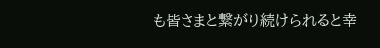も皆さまと繋がり続けられると幸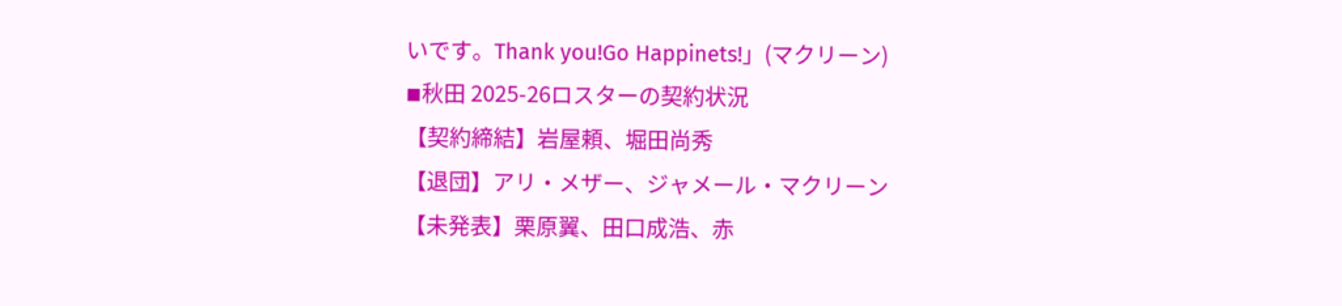いです。Thank you!Go Happinets!」(マクリーン)
◾秋田 2025-26ロスターの契約状況
【契約締結】岩屋頼、堀田尚秀
【退団】アリ・メザー、ジャメール・マクリーン
【未発表】栗原翼、田口成浩、赤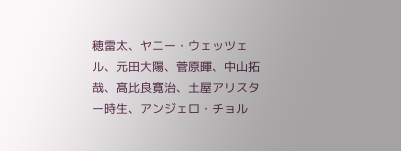穂雷太、ヤニー・ウェッツェル、元田大陽、菅原暉、中山拓哉、髙比良寛治、土屋アリスター時生、アンジェロ・チョル